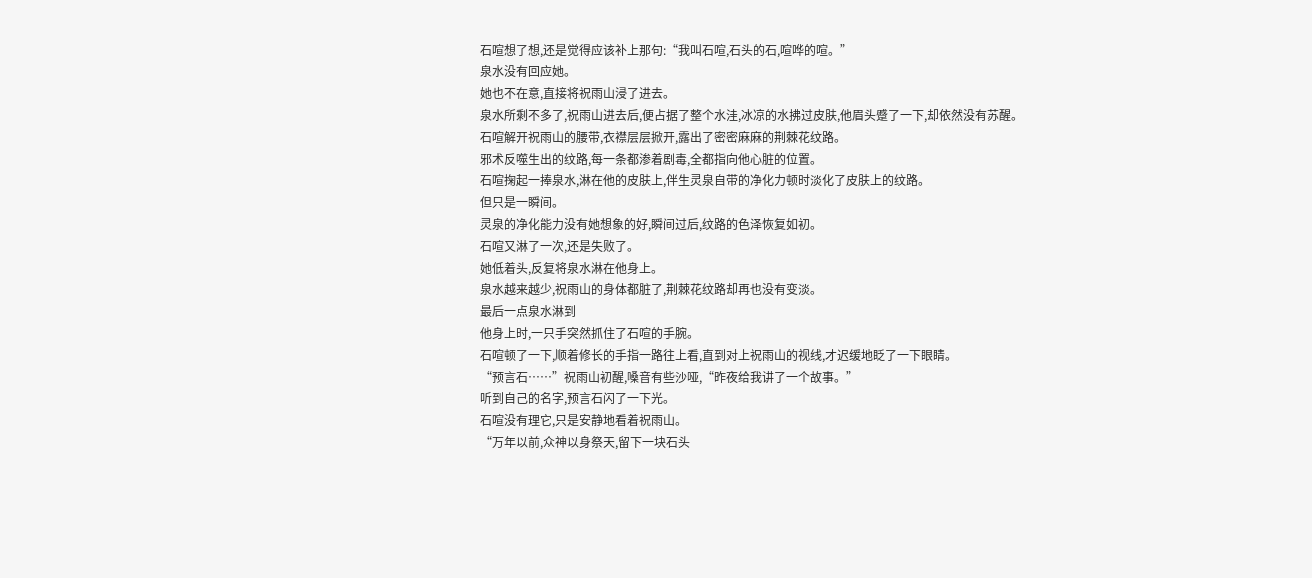石喧想了想,还是觉得应该补上那句:“我叫石喧,石头的石,喧哗的喧。”
泉水没有回应她。
她也不在意,直接将祝雨山浸了进去。
泉水所剩不多了,祝雨山进去后,便占据了整个水洼,冰凉的水拂过皮肤,他眉头蹙了一下,却依然没有苏醒。
石喧解开祝雨山的腰带,衣襟层层掀开,露出了密密麻麻的荆棘花纹路。
邪术反噬生出的纹路,每一条都渗着剧毒,全都指向他心脏的位置。
石喧掬起一捧泉水,淋在他的皮肤上,伴生灵泉自带的净化力顿时淡化了皮肤上的纹路。
但只是一瞬间。
灵泉的净化能力没有她想象的好,瞬间过后,纹路的色泽恢复如初。
石喧又淋了一次,还是失败了。
她低着头,反复将泉水淋在他身上。
泉水越来越少,祝雨山的身体都脏了,荆棘花纹路却再也没有变淡。
最后一点泉水淋到
他身上时,一只手突然抓住了石喧的手腕。
石喧顿了一下,顺着修长的手指一路往上看,直到对上祝雨山的视线,才迟缓地眨了一下眼睛。
“预言石……”祝雨山初醒,嗓音有些沙哑,“昨夜给我讲了一个故事。”
听到自己的名字,预言石闪了一下光。
石喧没有理它,只是安静地看着祝雨山。
“万年以前,众神以身祭天,留下一块石头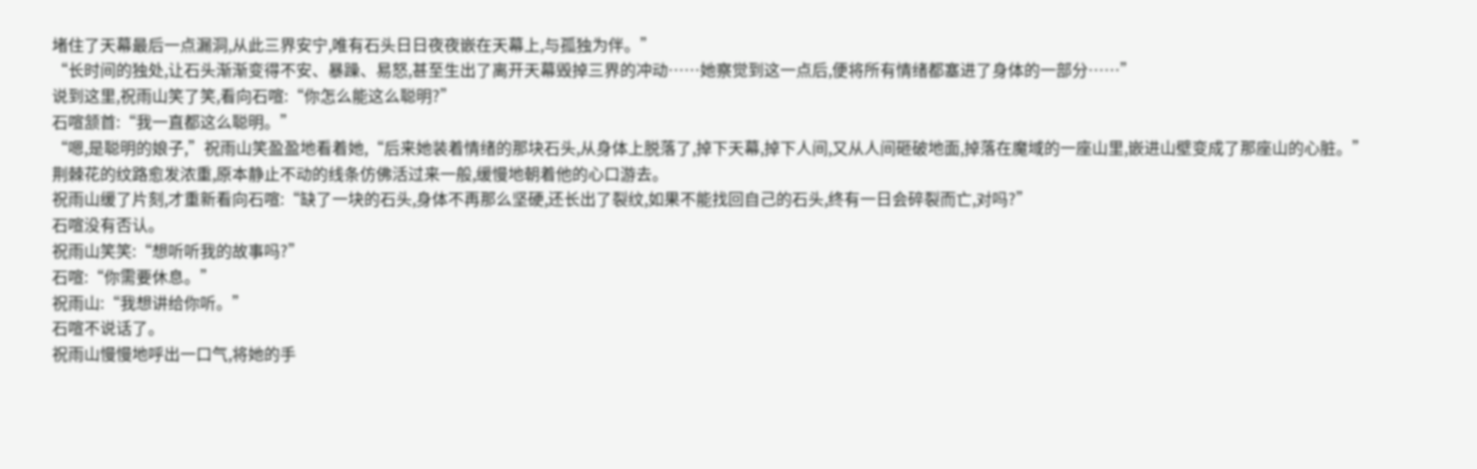堵住了天幕最后一点漏洞,从此三界安宁,唯有石头日日夜夜嵌在天幕上,与孤独为伴。”
“长时间的独处,让石头渐渐变得不安、暴躁、易怒,甚至生出了离开天幕毁掉三界的冲动……她察觉到这一点后,便将所有情绪都塞进了身体的一部分……”
说到这里,祝雨山笑了笑,看向石喧:“你怎么能这么聪明?”
石喧颔首:“我一直都这么聪明。”
“嗯,是聪明的娘子,”祝雨山笑盈盈地看着她,“后来她装着情绪的那块石头,从身体上脱落了,掉下天幕,掉下人间,又从人间砸破地面,掉落在魔域的一座山里,嵌进山壁变成了那座山的心脏。”
荆棘花的纹路愈发浓重,原本静止不动的线条仿佛活过来一般,缓慢地朝着他的心口游去。
祝雨山缓了片刻,才重新看向石喧:“缺了一块的石头,身体不再那么坚硬,还长出了裂纹,如果不能找回自己的石头,终有一日会碎裂而亡,对吗?”
石喧没有否认。
祝雨山笑笑:“想听听我的故事吗?”
石喧:“你需要休息。”
祝雨山:“我想讲给你听。”
石喧不说话了。
祝雨山慢慢地呼出一口气,将她的手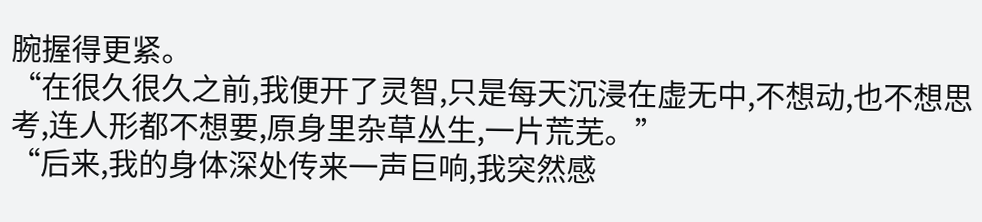腕握得更紧。
“在很久很久之前,我便开了灵智,只是每天沉浸在虚无中,不想动,也不想思考,连人形都不想要,原身里杂草丛生,一片荒芜。”
“后来,我的身体深处传来一声巨响,我突然感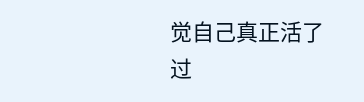觉自己真正活了过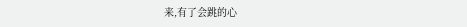来,有了会跳的心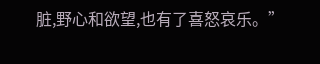脏,野心和欲望,也有了喜怒哀乐。”